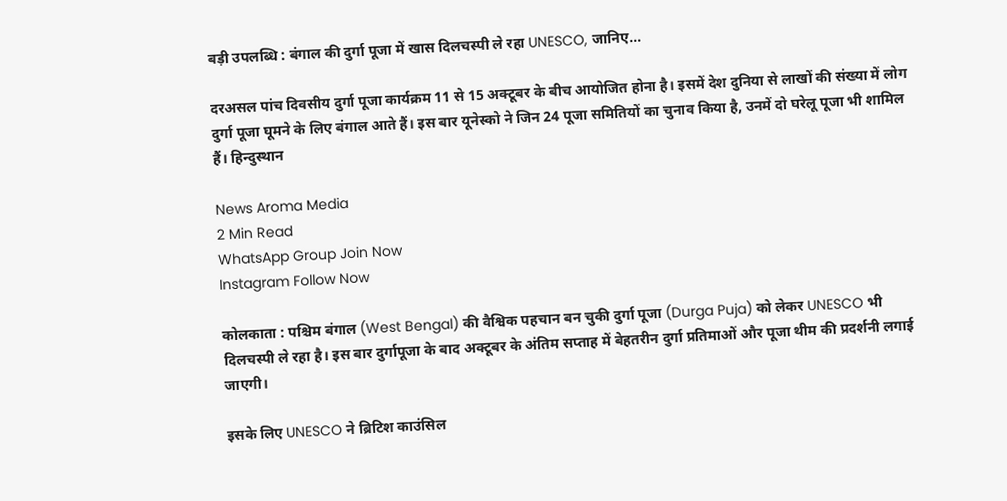बड़ी उपलब्धि : बंगाल की दुर्गा पूजा में खास दिलचस्पी ले रहा UNESCO, जानिए…

दरअसल पांच दिवसीय दुर्गा पूजा कार्यक्रम 11 से 15 अक्टूबर के बीच आयोजित होना है। इसमें देश दुनिया से लाखों की संख्या में लोग दुर्गा पूजा घूमने के लिए बंगाल आते हैं। इस बार यूनेस्को ने जिन 24 पूजा समितियों का चुनाव किया है, उनमें दो घरेलू पूजा भी शामिल हैं। हिन्दुस्थान

News Aroma Media
2 Min Read
WhatsApp Group Join Now
Instagram Follow Now

कोलकाता : पश्चिम बंगाल (West Bengal) की वैश्विक पहचान बन चुकी दुर्गा पूजा (Durga Puja) को लेकर UNESCO भी दिलचस्पी ले रहा है। इस बार दुर्गापूजा के बाद अक्टूबर के अंतिम सप्ताह में बेहतरीन दुर्गा प्रतिमाओं और पूजा थीम की प्रदर्शनी लगाई जाएगी।

इसके लिए UNESCO ने ब्रिटिश काउंसिल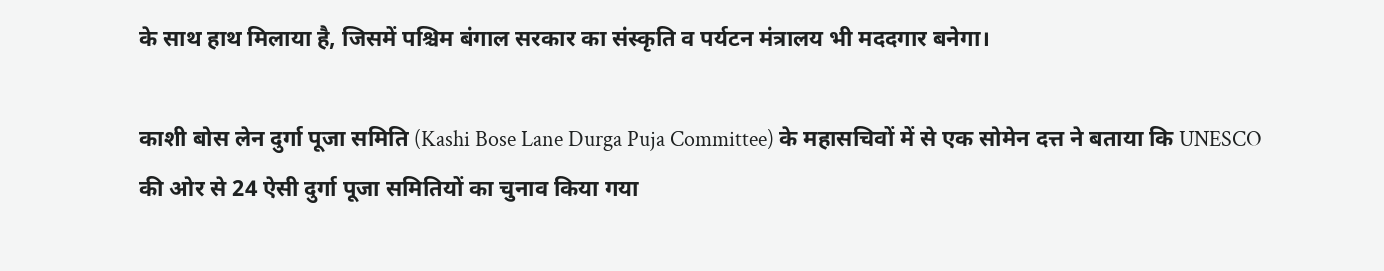के साथ हाथ मिलाया है, जिसमें पश्चिम बंगाल सरकार का संस्कृति व पर्यटन मंत्रालय भी मददगार बनेगा।

काशी बोस लेन दुर्गा पूजा समिति (Kashi Bose Lane Durga Puja Committee) के महासचिवों में से एक सोमेन दत्त ने बताया कि UNESCO की ओर से 24 ऐसी दुर्गा पूजा समितियों का चुनाव किया गया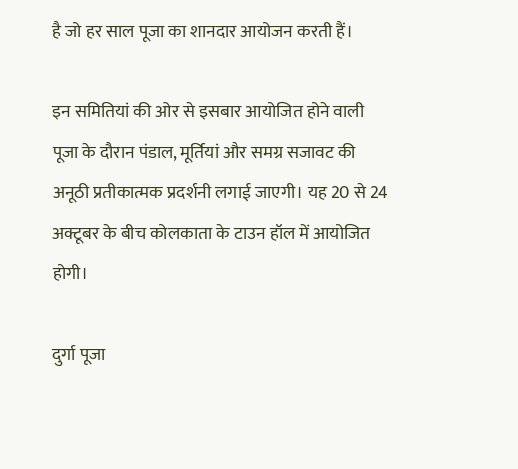है जो हर साल पूजा का शानदार आयोजन करती हैं।

इन समितियां की ओर से इसबार आयोजित होने वाली पूजा के दौरान पंडाल, मूर्तियां और समग्र सजावट की अनूठी प्रतीकात्मक प्रदर्शनी लगाई जाएगी। यह 20 से 24 अक्टूबर के बीच कोलकाता के टाउन हॉल में आयोजित होगी।

दुर्गा पूजा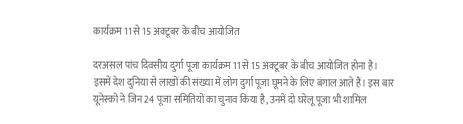कार्यक्रम 11 से 15 अक्टूबर के बीच आयोजित

दरअसल पांच दिवसीय दुर्गा पूजा कार्यक्रम 11 से 15 अक्टूबर के बीच आयोजित होना है। इसमें देश दुनिया से लाखों की संख्या में लोग दुर्गा पूजा घूमने के लिए बंगाल आते हैं। इस बार यूनेस्को ने जिन 24 पूजा समितियों का चुनाव किया है, उनमें दो घरेलू पूजा भी शामिल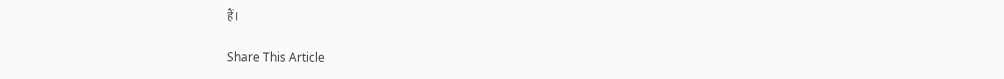हैं।

Share This Article